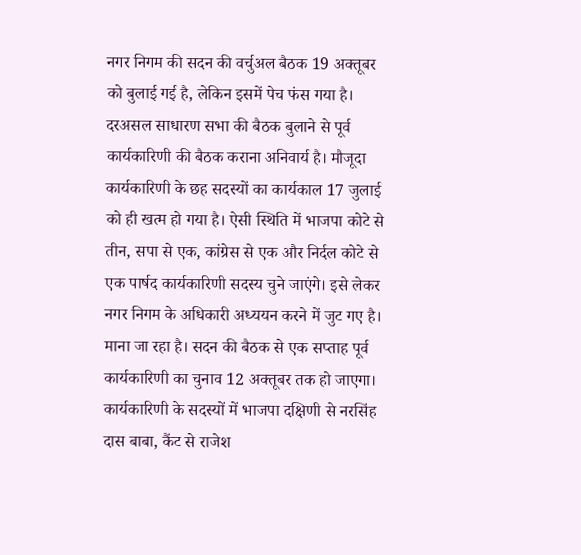नगर निगम की सदन की वर्चुअल बैठक 19 अक्तूबर को बुलाई गई है, लेकिन इसमें पेच फंस गया है। दरअसल साधारण सभा की बैठक बुलाने से पूर्व कार्यकारिणी की बैठक कराना अनिवार्य है। मौजूदा कार्यकारिणी के छह सदस्यों का कार्यकाल 17 जुलाई को ही खत्म हो गया है। ऐसी स्थिति में भाजपा कोटे से तीन, सपा से एक, कांग्रेस से एक और निर्दल कोटे से एक पार्षद कार्यकारिणी सदस्य चुने जाएंगे। इसे लेकर नगर निगम के अधिकारी अध्ययन करने में जुट गए है। माना जा रहा है। सदन की बैठक से एक सप्ताह पूर्व कार्यकारिणी का चुनाव 12 अक्तूबर तक हो जाएगा।
कार्यकारिणी के सदस्यों में भाजपा दक्षिणी से नरसिंह दास बाबा, कैंट से राजेश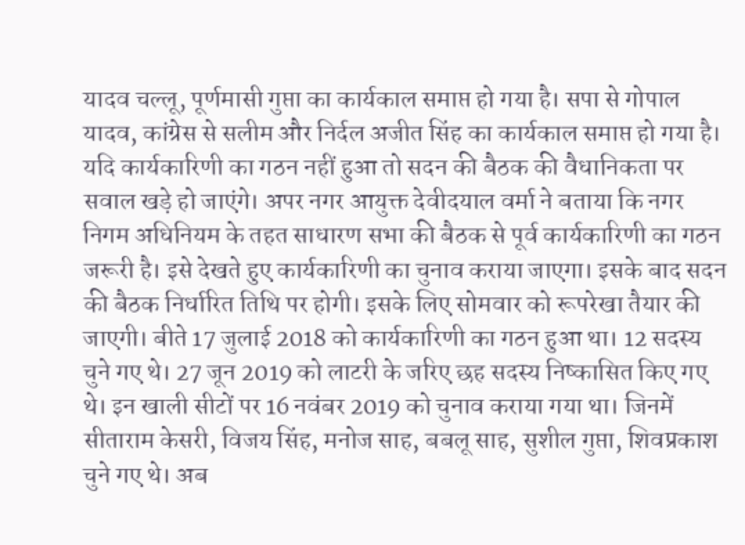यादव चल्लू, पूर्णमासी गुप्ता का कार्यकाल समाप्त हो गया है। सपा से गोपाल यादव, कांग्रेस से सलीम और निर्दल अजीत सिंह का कार्यकाल समाप्त हो गया है। यदि कार्यकारिणी का गठन नहीं हुआ तो सदन की बैठक की वैधानिकता पर सवाल खड़े हो जाएंगे। अपर नगर आयुक्त देवीदयाल वर्मा ने बताया कि नगर निगम अधिनियम के तहत साधारण सभा की बैठक से पूर्व कार्यकारिणी का गठन जरूरी है। इसे देखते हुए कार्यकारिणी का चुनाव कराया जाएगा। इसके बाद सदन की बैठक निर्धारित तिथि पर होगी। इसके लिए सोमवार को रूपरेखा तैयार की जाएगी। बीते 17 जुलाई 2018 को कार्यकारिणी का गठन हुआ था। 12 सदस्य चुने गए थे। 27 जून 2019 को लाटरी के जरिए छह सदस्य निष्कासित किए गए थे। इन खाली सीटों पर 16 नवंबर 2019 को चुनाव कराया गया था। जिनमें सीताराम केसरी, विजय सिंह, मनोज साह, बबलू साह, सुशील गुप्ता, शिवप्रकाश चुने गए थे। अब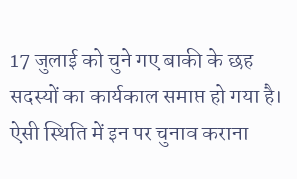17 जुलाई को चुने गए बाकी के छह सदस्यों का कार्यकाल समाप्त हो गया है। ऐसी स्थिति में इन पर चुनाव कराना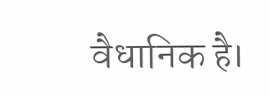वैधानिक है।